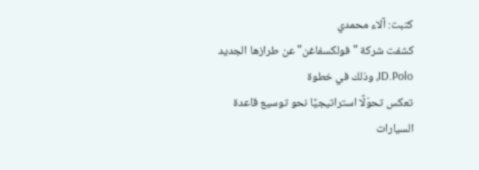كتبت: آلاء محمدي
كشفت شركة "فولكسفاغن" عن طرازها الجديد ID.Polo، وذلك في خطوة
تعكس تحوّلًا استراتيجيًا نحو توسيع قاعدة السيارات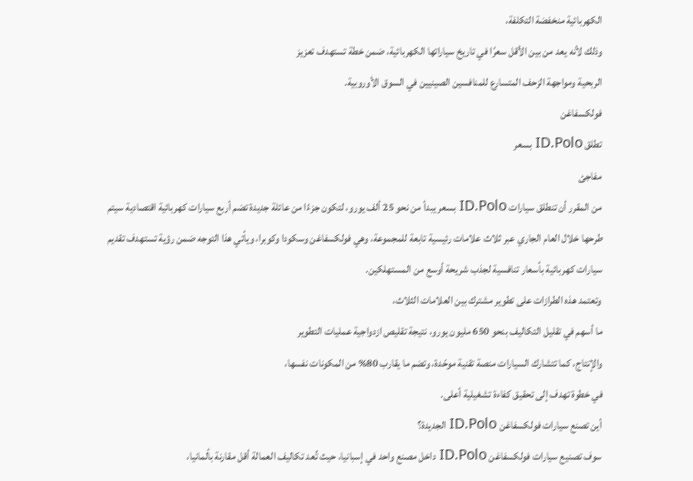الكهربائية منخفضة التكلفة،
وذلك لأنه يعد من بين الأقل سعرًا في تاريخ سياراتها الكهربائية، ضمن خطة تستهدف تعزيز
الربحية ومواجهة الزحف المتسارع للمنافسين الصينيين في السوق الأوروبية.
فولكسفاغن
تطلق ID.Polo بسعر
مفاجئ
من المقرر أن تنطلق سيارات ID.Polo بسعر يبدأ من نحو 25 ألف يورو، لتكون جزءًا من عائلة جديدة تضم أربع سيارات كهربائية اقتصادية سيتم طرحها خلال العام الجاري عبر ثلاث علامات رئيسية تابعة للمجموعة، وهي فولكسفاغن وسكودا وكوبرا، ويأتي هذا التوجه ضمن رؤية تستهدف تقديم سيارات كهربائية بأسعار تنافسية لجذب شريحة أوسع من المستهلكين.
وتعتمد هذه الطرازات على تطوير مشترك بين العلامات الثلاث،
ما أسهم في تقليل التكاليف بنحو 650 مليون يورو، نتيجة تقليص ازدواجية عمليات التطوير
والإنتاج، كما تتشارك السيارات منصة تقنية موحّدة، وتضم ما يقارب 80% من المكونات نفسها،
في خطوة تهدف إلى تحقيق كفاءة تشغيلية أعلى.
أين تصنع سيارات فولكسفاغن ID.Polo الجديدة؟
سوف تصنيع سيارات فولكسفاغن ID.Polo داخل مصنع واحد في إسبانيا، حيث تُعد تكاليف العمالة أقل مقارنة بألمانيا،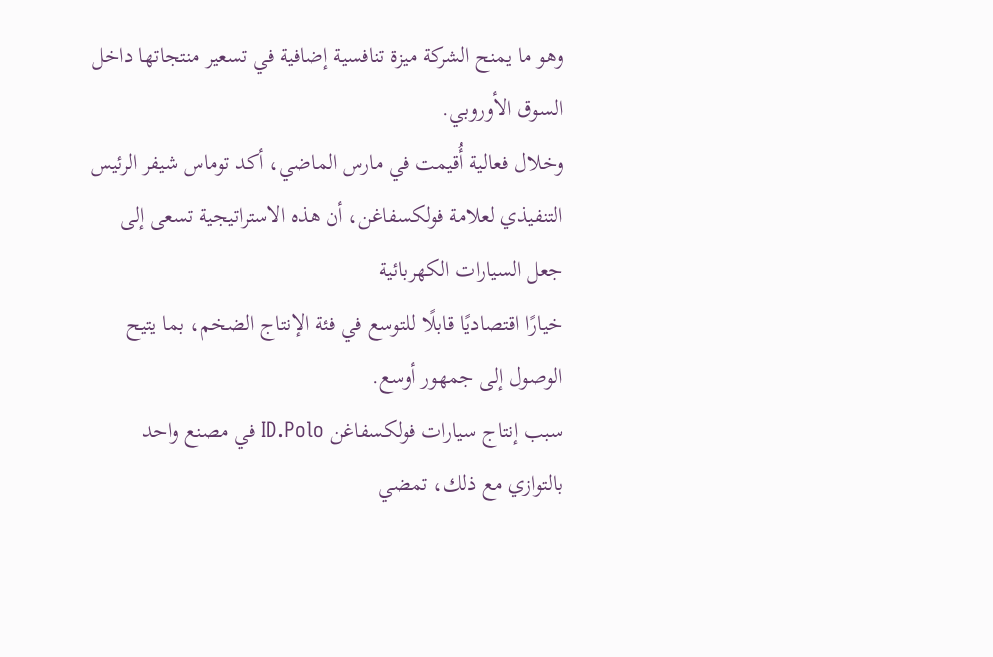وهو ما يمنح الشركة ميزة تنافسية إضافية في تسعير منتجاتها داخل السوق الأوروبي.
وخلال فعالية أُقيمت في مارس الماضي، أكد توماس شيفر الرئيس
التنفيذي لعلامة فولكسفاغن، أن هذه الاستراتيجية تسعى إلى جعل السيارات الكهربائية
خيارًا اقتصاديًا قابلًا للتوسع في فئة الإنتاج الضخم، بما يتيح الوصول إلى جمهور أوسع.
سبب إنتاج سيارات فولكسفاغن ID.Polo في مصنع واحد
بالتوازي مع ذلك، تمضي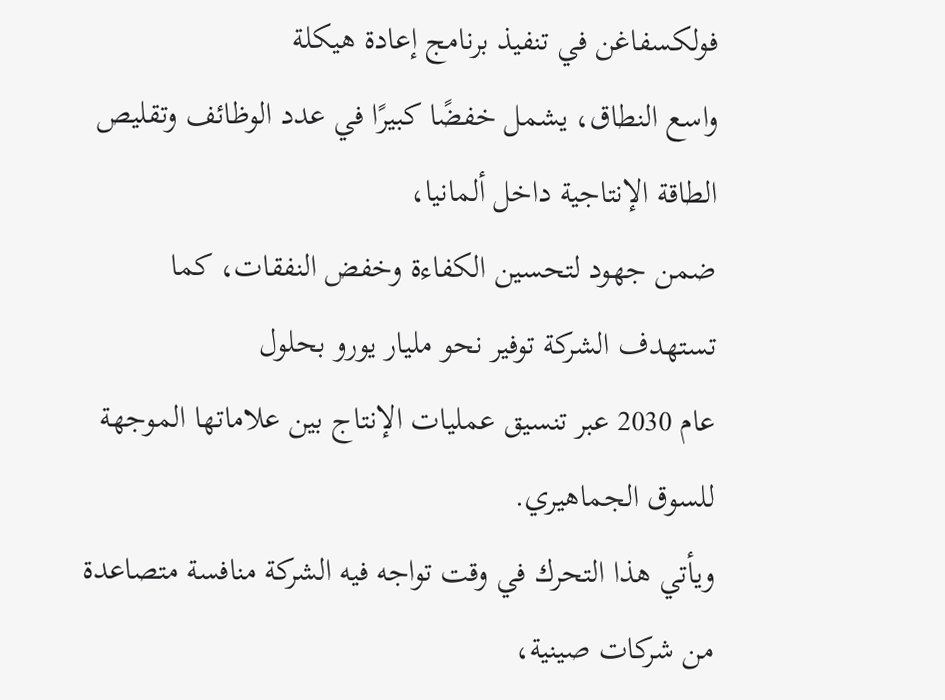فولكسفاغن في تنفيذ برنامج إعادة هيكلة
واسع النطاق، يشمل خفضًا كبيرًا في عدد الوظائف وتقليص الطاقة الإنتاجية داخل ألمانيا،
ضمن جهود لتحسين الكفاءة وخفض النفقات، كما تستهدف الشركة توفير نحو مليار يورو بحلول
عام 2030 عبر تنسيق عمليات الإنتاج بين علاماتها الموجهة للسوق الجماهيري.
ويأتي هذا التحرك في وقت تواجه فيه الشركة منافسة متصاعدة
من شركات صينية،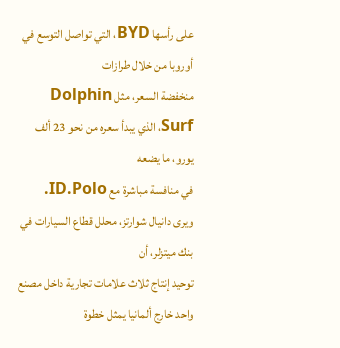على رأسها BYD، التي تواصل التوسع في أوروبا من خلال طرازات
منخفضة السعر، مثل Dolphin Surf، الذي يبدأ سعره من نحو 23 ألف يورو، ما يضعه
في منافسة مباشرة مع ID.Polo.
ويرى دانيال شوارتز، محلل قطاع السيارات في بنك ميتزلر، أن
توحيد إنتاج ثلاث علامات تجارية داخل مصنع واحد خارج ألمانيا يمثل خطوة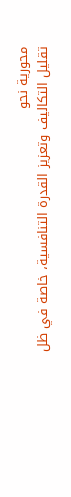محورية نحو
تقليل التكاليف وتعزيز القدرة التنافسية، خاصة في ظل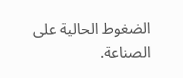الضغوط الحالية على الصناعة.